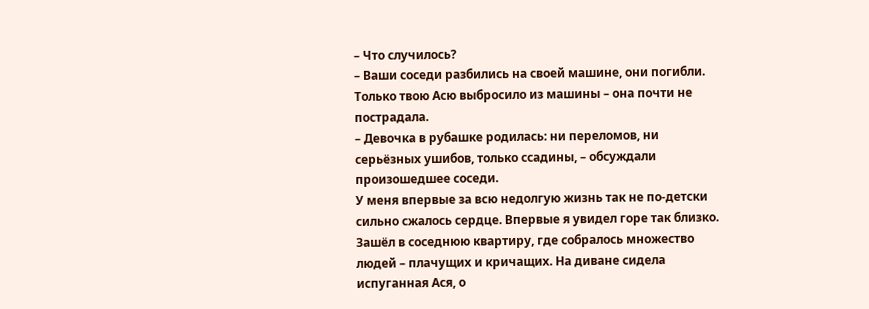– Что случилось?
– Ваши соседи разбились на своей машине, они погибли. Только твою Асю выбросило из машины – она почти не пострадала.
– Девочка в рубашке родилась: ни переломов, ни серьёзных ушибов, только ссадины, – обсуждали произошедшее соседи.
У меня впервые за всю недолгую жизнь так не по-детски сильно сжалось сердце. Впервые я увидел горе так близко. Зашёл в соседнюю квартиру, где собралось множество людей – плачущих и кричащих. На диване сидела испуганная Ася, о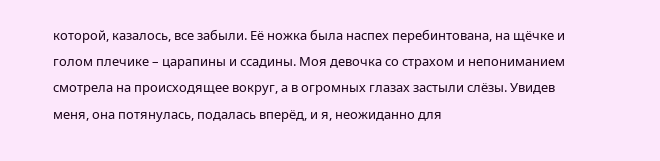которой, казалось, все забыли. Её ножка была наспех перебинтована, на щёчке и голом плечике – царапины и ссадины. Моя девочка со страхом и непониманием смотрела на происходящее вокруг, а в огромных глазах застыли слёзы. Увидев меня, она потянулась, подалась вперёд, и я, неожиданно для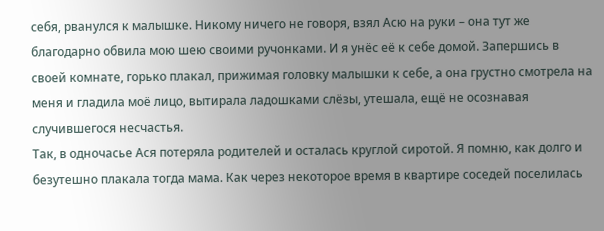себя, рванулся к малышке. Никому ничего не говоря, взял Асю на руки – она тут же благодарно обвила мою шею своими ручонками. И я унёс её к себе домой. Запершись в своей комнате, горько плакал, прижимая головку малышки к себе, а она грустно смотрела на меня и гладила моё лицо, вытирала ладошками слёзы, утешала, ещё не осознавая случившегося несчастья.
Так, в одночасье Ася потеряла родителей и осталась круглой сиротой. Я помню, как долго и безутешно плакала тогда мама. Как через некоторое время в квартире соседей поселилась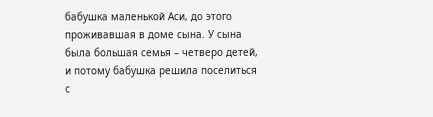бабушка маленькой Аси, до этого проживавшая в доме сына. У сына была большая семья – четверо детей, и потому бабушка решила поселиться с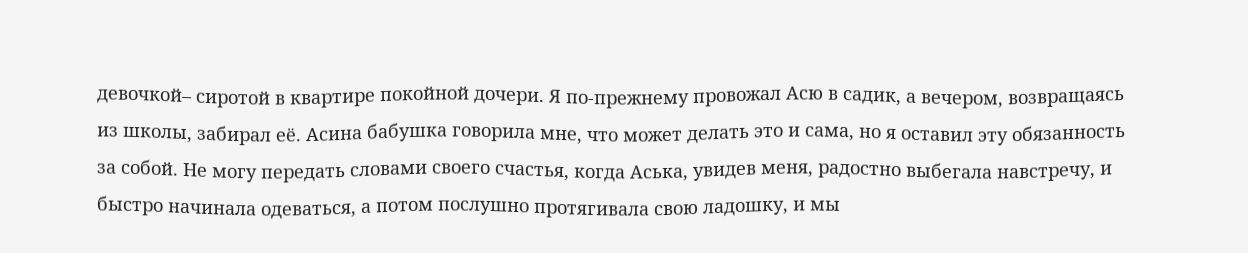девочкой– сиротой в квартире покойной дочери. Я по-прежнему провожал Асю в садик, а вечером, возвращаясь из школы, забирал её. Асина бабушка говорила мне, что может делать это и сама, но я оставил эту обязанность за собой. Не могу передать словами своего счастья, когда Аська, увидев меня, радостно выбегала навстречу, и быстро начинала одеваться, а потом послушно протягивала свою ладошку, и мы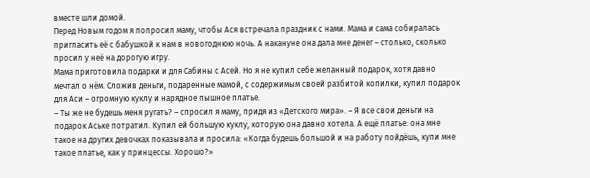вместе шли домой.
Перед Новым годом я попросил маму, чтобы Ася встречала праздник с нами. Мама и сама собиралась пригласить её с бабушкой к нам в новогоднюю ночь. А накануне она дала мне денег – столько, сколько просил у неё на дорогую игру.
Мама приготовила подарки и для Сабины с Асей. Но я не купил себе желанный подарок, хотя давно мечтал о нём. Сложив деньги, подаренные мамой, с содержимым своей разбитой копилки, купил подарок для Аси – огромную куклу и нарядное пышное платье.
– Ты же не будешь меня ругать? – спросил я маму, придя из «Детского мира». – Я все свои деньги на подарок Аське потратил. Купил ей большую куклу, которую она давно хотела. А ещё платье: она мне такое на других девочках показывала и просила: «Когда будешь большой и на работу пойдёшь, купи мне такое платье, как у принцессы. Хорошо?»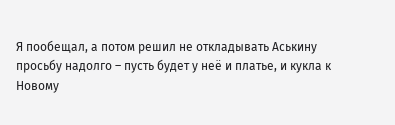Я пообещал, а потом решил не откладывать Аськину просьбу надолго – пусть будет у неё и платье, и кукла к Новому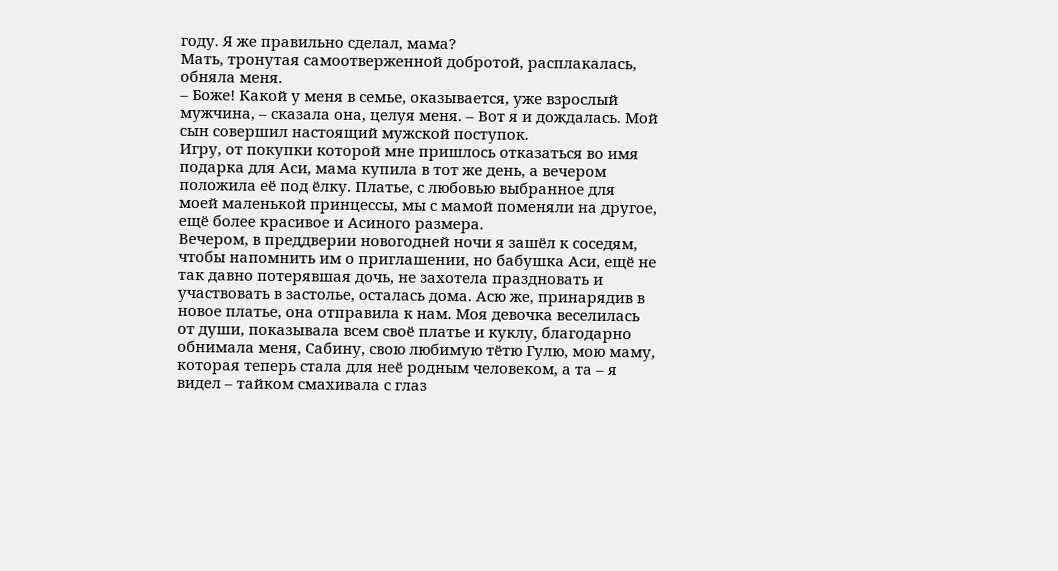году. Я же правильно сделал, мама?
Мать, тронутая самоотверженной добротой, расплакалась, обняла меня.
– Боже! Какой у меня в семье, оказывается, уже взрослый мужчина, – сказала она, целуя меня. – Вот я и дождалась. Мой сын совершил настоящий мужской поступок.
Игру, от покупки которой мне пришлось отказаться во имя подарка для Аси, мама купила в тот же день, а вечером положила её под ёлку. Платье, с любовью выбранное для моей маленькой принцессы, мы с мамой поменяли на другое, ещё более красивое и Асиного размера.
Вечером, в преддверии новогодней ночи я зашёл к соседям, чтобы напомнить им о приглашении, но бабушка Аси, ещё не так давно потерявшая дочь, не захотела праздновать и участвовать в застолье, осталась дома. Асю же, принарядив в новое платье, она отправила к нам. Моя девочка веселилась от души, показывала всем своё платье и куклу, благодарно обнимала меня, Сабину, свою любимую тётю Гулю, мою маму, которая теперь стала для неё родным человеком, а та – я видел – тайком смахивала с глаз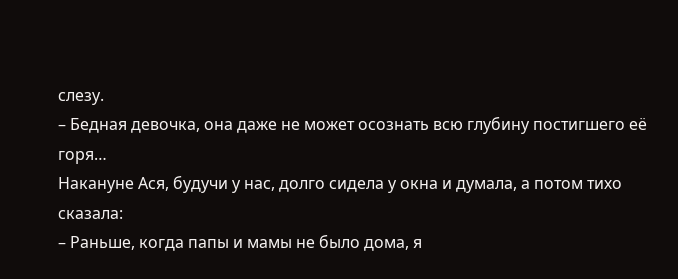слезу.
– Бедная девочка, она даже не может осознать всю глубину постигшего её горя…
Накануне Ася, будучи у нас, долго сидела у окна и думала, а потом тихо сказала:
– Раньше, когда папы и мамы не было дома, я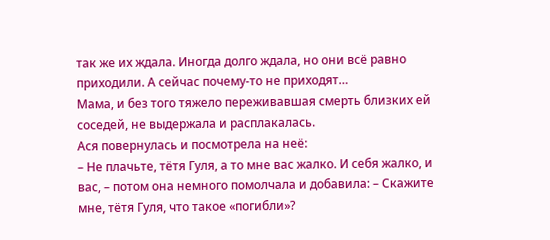так же их ждала. Иногда долго ждала, но они всё равно приходили. А сейчас почему-то не приходят…
Мама, и без того тяжело переживавшая смерть близких ей соседей, не выдержала и расплакалась.
Ася повернулась и посмотрела на неё:
– Не плачьте, тётя Гуля, а то мне вас жалко. И себя жалко, и вас, – потом она немного помолчала и добавила: – Скажите мне, тётя Гуля, что такое «погибли»?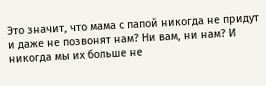Это значит, что мама с папой никогда не придут и даже не позвонят нам? Ни вам, ни нам? И никогда мы их больше не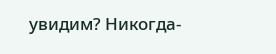увидим? Никогда-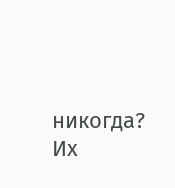никогда? Их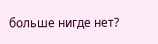больше нигде нет?